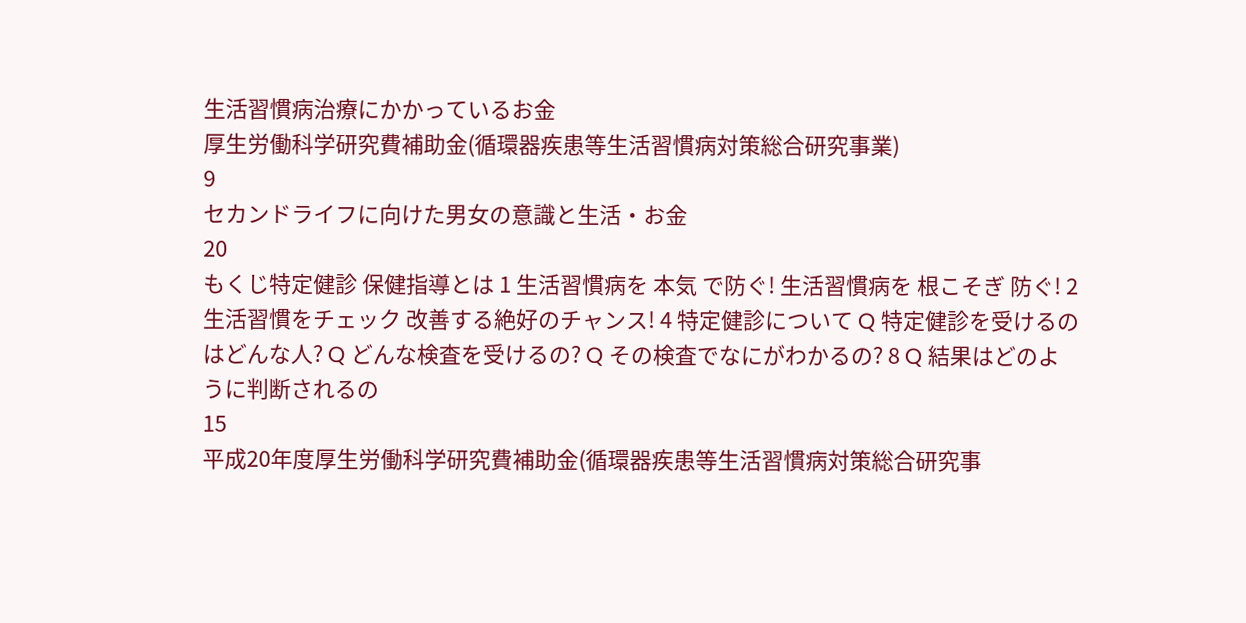生活習慣病治療にかかっているお金
厚生労働科学研究費補助金(循環器疾患等生活習慣病対策総合研究事業)
9
セカンドライフに向けた男女の意識と生活・お金
20
もくじ特定健診 保健指導とは 1 生活習慣病を 本気 で防ぐ! 生活習慣病を 根こそぎ 防ぐ! 2 生活習慣をチェック 改善する絶好のチャンス! 4 特定健診について Q 特定健診を受けるのはどんな人? Q どんな検査を受けるの? Q その検査でなにがわかるの? 8 Q 結果はどのように判断されるの
15
平成20年度厚生労働科学研究費補助金(循環器疾患等生活習慣病対策総合研究事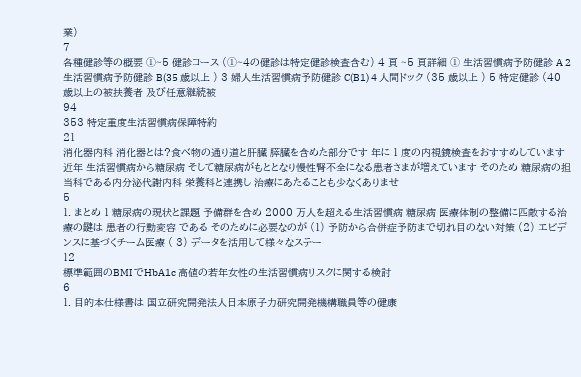業)
7
各種健診等の概要 ➀~5 健診コース (➀~4の健診は特定健診検査含む) 4 頁 ~5 頁詳細 ➀ 生活習慣病予防健診 A 2 生活習慣病予防健診 B(35 歳以上 ) 3 婦人生活習慣病予防健診 C(B1) 4 人間ドック (35 歳以上 ) 5 特定健診 (40 歳以上の被扶養者 及び任意継続被
94
353 特定重度生活習慣病保障特約
21
消化器内科 消化器とは?食べ物の通り道と肝臓 膵臓を含めた部分です 年に 1 度の内視鏡検査をおすすめしています 近年 生活習慣病から糖尿病 そして糖尿病がもととなり慢性腎不全になる患者さまが増えています そのため 糖尿病の担当科である内分泌代謝内科 栄養科と連携し 治療にあたることも少なくありませ
5
1. まとめ 1 糖尿病の現状と課題 予備群を含め 2000 万人を超える生活習慣病 糖尿病 医療体制の整備に匹敵する治療の鍵は 患者の行動変容 である そのために必要なのが (1) 予防から合併症予防まで切れ目のない対策 (2) エビデンスに基づくチーム医療 ( 3) データを活用して様々なステー
12
標準範囲のBMI でHbA1c 高値の若年女性の生活習慣病リスクに関する検討
6
1. 目的本仕様書は 国立研究開発法人日本原子力研究開発機構職員等の健康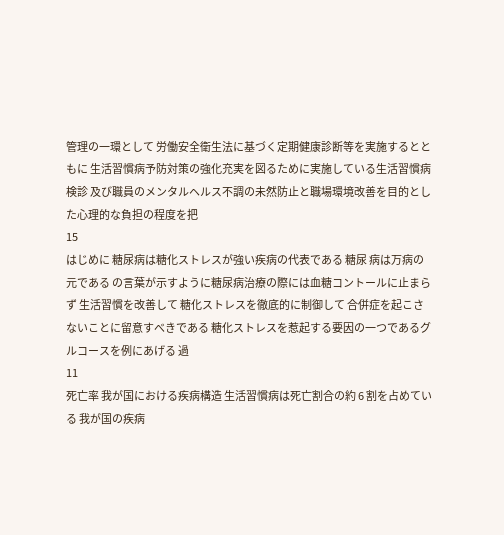管理の一環として 労働安全衛生法に基づく定期健康診断等を実施するとともに 生活習慣病予防対策の強化充実を図るために実施している生活習慣病検診 及び職員のメンタルヘルス不調の未然防止と職場環境改善を目的とした心理的な負担の程度を把
15
はじめに 糖尿病は糖化ストレスが強い疾病の代表である 糖尿 病は万病の元である の言葉が示すように糖尿病治療の際には血糖コントールに止まらず 生活習慣を改善して 糖化ストレスを徹底的に制御して 合併症を起こさないことに留意すべきである 糖化ストレスを惹起する要因の一つであるグルコースを例にあげる 過
11
死亡率 我が国における疾病構造 生活習慣病は死亡割合の約 6 割を占めている 我が国の疾病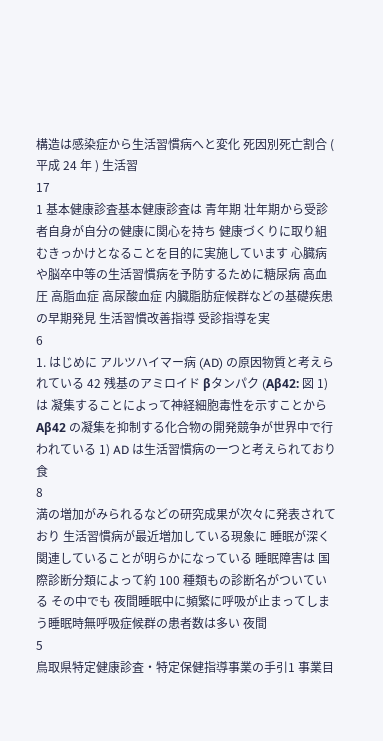構造は感染症から生活習慣病へと変化 死因別死亡割合 ( 平成 24 年 ) 生活習
17
1 基本健康診査基本健康診査は 青年期 壮年期から受診者自身が自分の健康に関心を持ち 健康づくりに取り組むきっかけとなることを目的に実施しています 心臓病や脳卒中等の生活習慣病を予防するために糖尿病 高血圧 高脂血症 高尿酸血症 内臓脂肪症候群などの基礎疾患の早期発見 生活習慣改善指導 受診指導を実
6
1. はじめに アルツハイマー病 (AD) の原因物質と考えられている 42 残基のアミロイド βタンパク (Aβ42: 図 1) は 凝集することによって神経細胞毒性を示すことから Aβ42 の凝集を抑制する化合物の開発競争が世界中で行われている 1) AD は生活習慣病の一つと考えられており 食
8
満の増加がみられるなどの研究成果が次々に発表されており 生活習慣病が最近増加している現象に 睡眠が深く関連していることが明らかになっている 睡眠障害は 国際診断分類によって約 100 種類もの診断名がついている その中でも 夜間睡眠中に頻繁に呼吸が止まってしまう睡眠時無呼吸症候群の患者数は多い 夜間
5
鳥取県特定健康診査・特定保健指導事業の手引1 事業目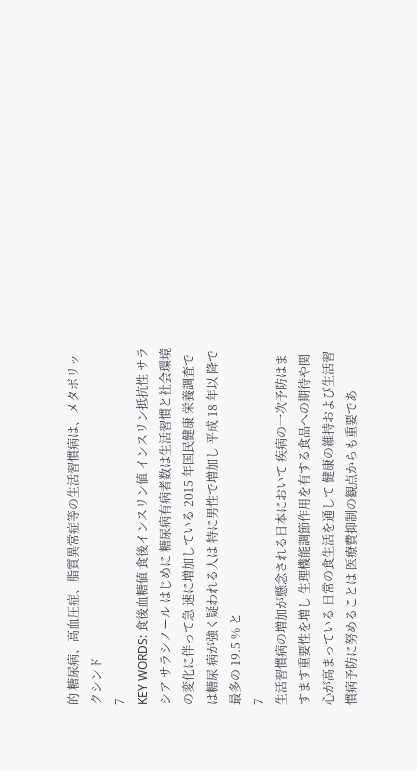的 糖尿病、高血圧症、脂質異常症等の生活習慣病は、メタボリックシンド
7
KEY WORDS: 食後血糖値 食後インスリン値 インスリン抵抗性 サラシア サラシノール はじめに 糖尿病有病者数は生活習慣と社会環境の変化に伴って急 速に増加している 2015 年国民健康 栄養調査では糖尿 病が強く疑われる人は 特に男性で増加し 平成 18 年以 降で最多の 19.5 % と
7
生活習慣病の増加が懸念される日本において 疾病の一次予防はますます重要性を増し 生理機能調節作用を有する食品への期待や関心が高まっている 日常の食生活を通して 健康の維持および生活習慣病予防に努めることは 医療費抑制の観点からも重要であ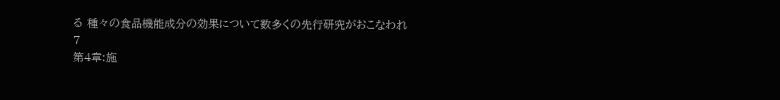る 種々の食品機能成分の効果について数多くの先行研究がおこなわれ
7
第4章:施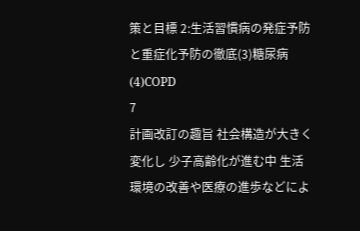策と目標 2:生活習慣病の発症予防と重症化予防の徹底(3)糖尿病(4)COPD
7
計画改訂の趣旨 社会構造が大きく変化し 少子高齢化が進む中 生活環境の改善や医療の進歩などによ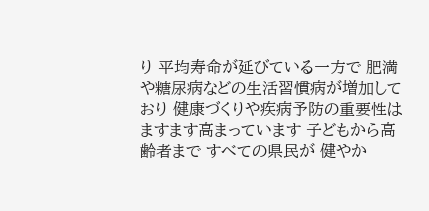り 平均寿命が延びている一方で 肥満や糖尿病などの生活習慣病が増加しており 健康づくりや疾病予防の重要性はますます高まっています 子どもから高齢者まで すべての県民が 健やか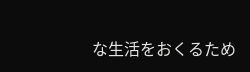な生活をおくるため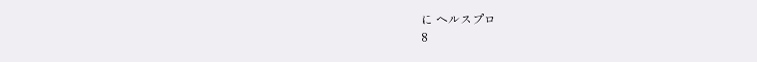に ヘルスプロ
8